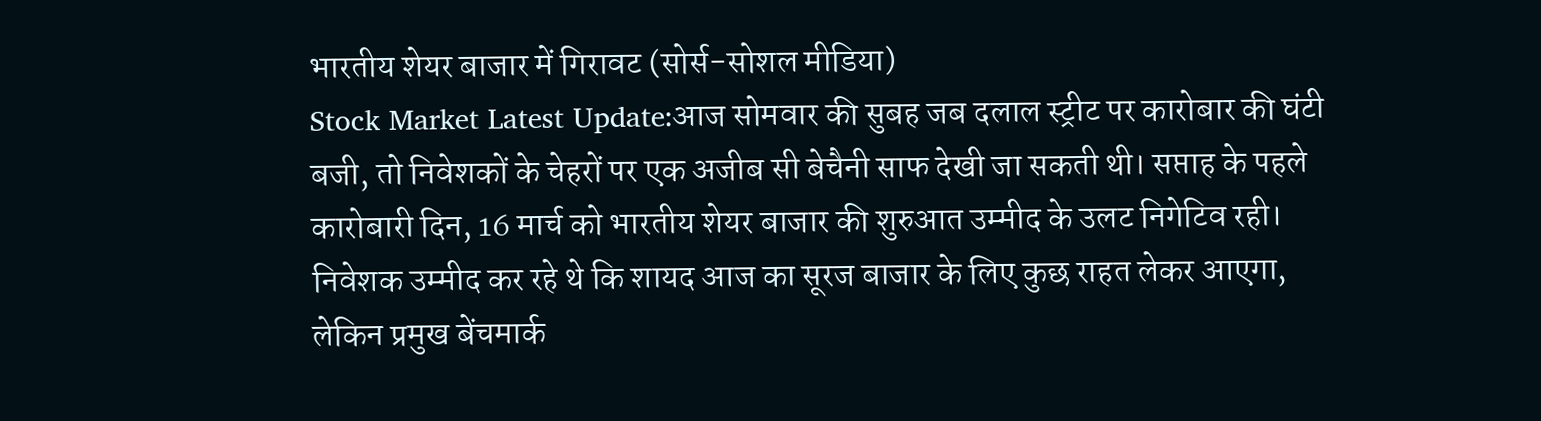भारतीय शेयर बाजार में गिरावट (सोर्स-सोशल मीडिया)
Stock Market Latest Update:आज सोमवार की सुबह जब दलाल स्ट्रीट पर कारोबार की घंटी बजी, तो निवेशकों के चेहरों पर एक अजीब सी बेचैनी साफ देखी जा सकती थी। सप्ताह के पहले कारोबारी दिन, 16 मार्च को भारतीय शेयर बाजार की शुरुआत उम्मीद के उलट निगेटिव रही।
निवेशक उम्मीद कर रहे थे कि शायद आज का सूरज बाजार के लिए कुछ राहत लेकर आएगा, लेकिन प्रमुख बेंचमार्क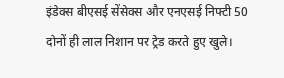इंडेक्स बीएसई सेंसेक्स और एनएसई निफ्टी 50 दोनों ही लाल निशान पर ट्रेड करते हुए खुले।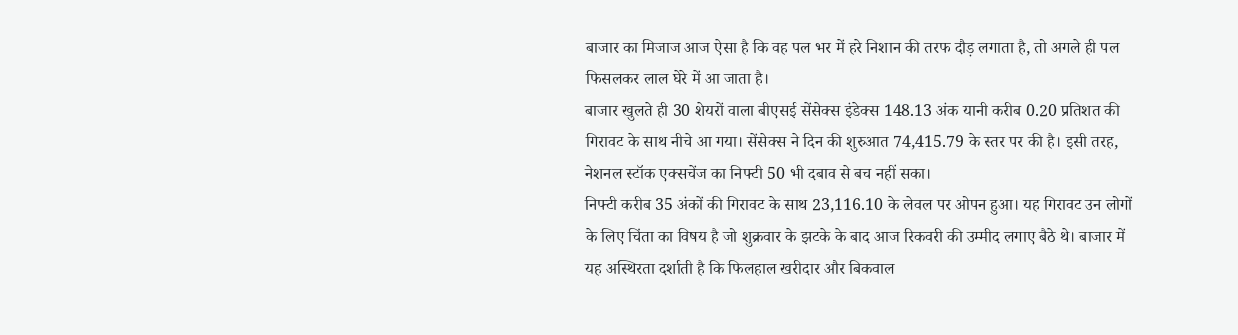बाजार का मिजाज आज ऐसा है कि वह पल भर में हरे निशान की तरफ दौड़ लगाता है, तो अगले ही पल फिसलकर लाल घेरे में आ जाता है।
बाजार खुलते ही 30 शेयरों वाला बीएसई सेंसेक्स इंडेक्स 148.13 अंक यानी करीब 0.20 प्रतिशत की गिरावट के साथ नीचे आ गया। सेंसेक्स ने दिन की शुरुआत 74,415.79 के स्तर पर की है। इसी तरह, नेशनल स्टॉक एक्सचेंज का निफ्टी 50 भी दबाव से बच नहीं सका।
निफ्टी करीब 35 अंकों की गिरावट के साथ 23,116.10 के लेवल पर ओपन हुआ। यह गिरावट उन लोगों के लिए चिंता का विषय है जो शुक्रवार के झटके के बाद आज रिकवरी की उम्मीद लगाए बैठे थे। बाजार में यह अस्थिरता दर्शाती है कि फिलहाल खरीदार और बिकवाल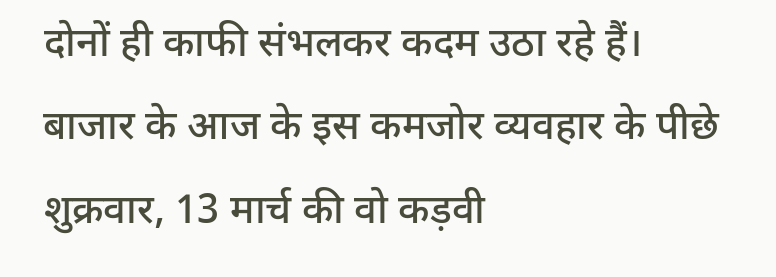दोनों ही काफी संभलकर कदम उठा रहे हैं।
बाजार के आज के इस कमजोर व्यवहार के पीछे शुक्रवार, 13 मार्च की वो कड़वी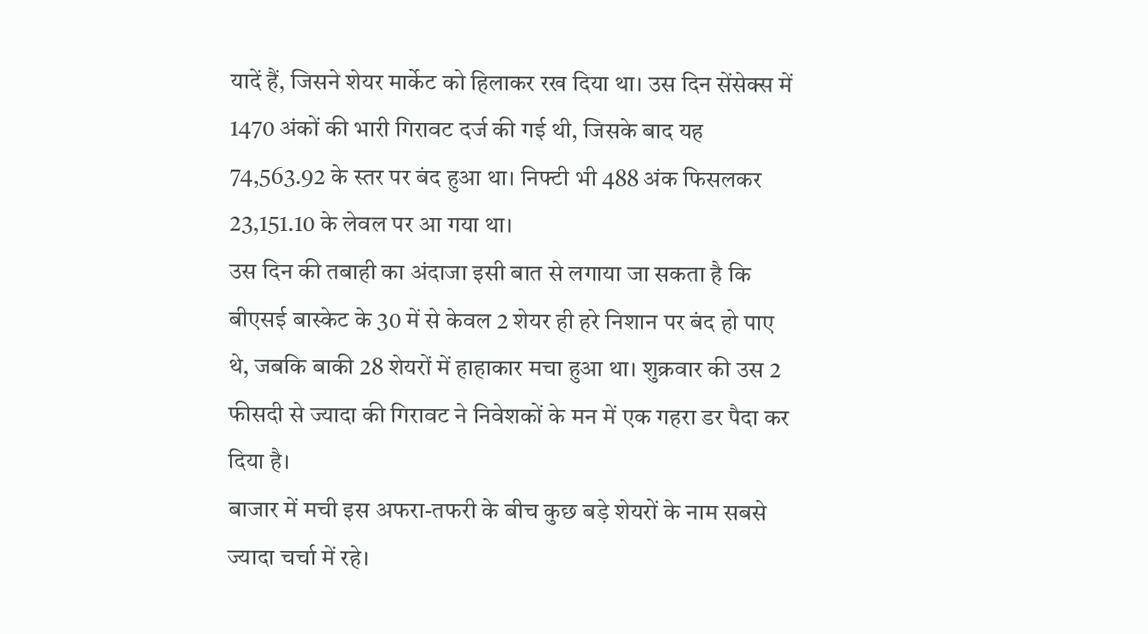यादें हैं, जिसने शेयर मार्केट को हिलाकर रख दिया था। उस दिन सेंसेक्स में 1470 अंकों की भारी गिरावट दर्ज की गई थी, जिसके बाद यह 74,563.92 के स्तर पर बंद हुआ था। निफ्टी भी 488 अंक फिसलकर 23,151.10 के लेवल पर आ गया था।
उस दिन की तबाही का अंदाजा इसी बात से लगाया जा सकता है कि बीएसई बास्केट के 30 में से केवल 2 शेयर ही हरे निशान पर बंद हो पाए थे, जबकि बाकी 28 शेयरों में हाहाकार मचा हुआ था। शुक्रवार की उस 2 फीसदी से ज्यादा की गिरावट ने निवेशकों के मन में एक गहरा डर पैदा कर दिया है।
बाजार में मची इस अफरा-तफरी के बीच कुछ बड़े शेयरों के नाम सबसे ज्यादा चर्चा में रहे।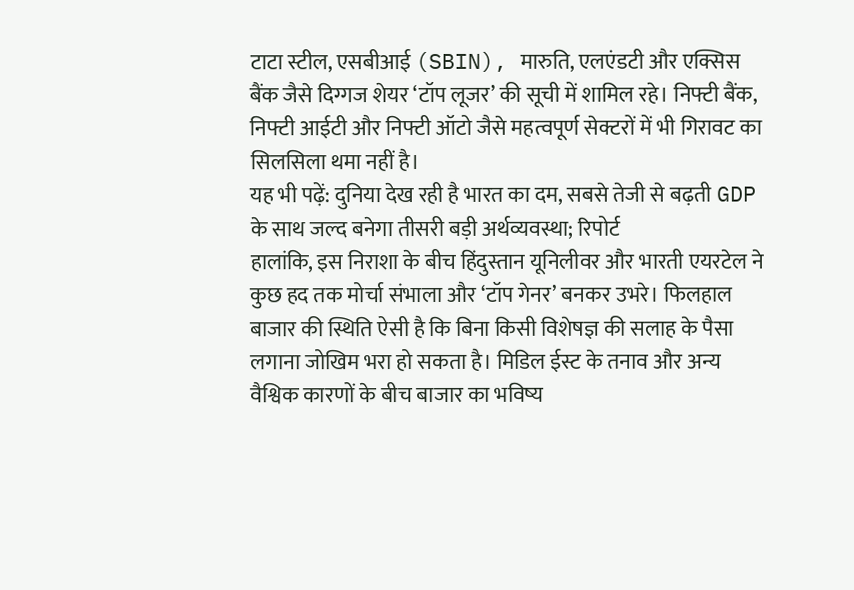टाटा स्टील, एसबीआई (SBIN), मारुति, एलएंडटी और एक्सिस बैंक जैसे दिग्गज शेयर ‘टॉप लूजर’ की सूची में शामिल रहे। निफ्टी बैंक, निफ्टी आईटी और निफ्टी ऑटो जैसे महत्वपूर्ण सेक्टरों में भी गिरावट का सिलसिला थमा नहीं है।
यह भी पढ़ें: दुनिया देख रही है भारत का दम, सबसे तेजी से बढ़ती GDP के साथ जल्द बनेगा तीसरी बड़ी अर्थव्यवस्था; रिपोर्ट
हालांकि, इस निराशा के बीच हिंदुस्तान यूनिलीवर और भारती एयरटेल ने कुछ हद तक मोर्चा संभाला और ‘टॉप गेनर’ बनकर उभरे। फिलहाल बाजार की स्थिति ऐसी है कि बिना किसी विशेषज्ञ की सलाह के पैसा लगाना जोखिम भरा हो सकता है। मिडिल ईस्ट के तनाव और अन्य वैश्विक कारणों के बीच बाजार का भविष्य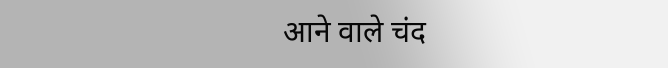आने वाले चंद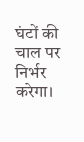घंटों की चाल पर निर्भर करेगा।